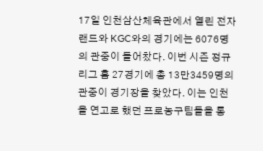17일 인천삼산체육관에서 열린 전자랜드와 KGC와의 경기에는 6076명의 관중이 들어찼다. 이번 시즌 정규리그 홈 27경기에 총 13만3459명의 관중이 경기장을 찾았다. 이는 인천을 연고로 했던 프로농구팀들을 통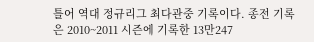틀어 역대 정규리그 최다관중 기록이다. 종전 기록은 2010~2011 시즌에 기록한 13만247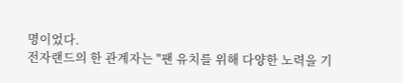명이었다.
전자랜드의 한 관계자는 "팬 유치를 위해 다양한 노력을 기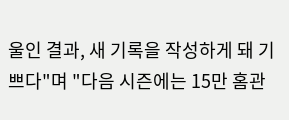울인 결과, 새 기록을 작성하게 돼 기쁘다"며 "다음 시즌에는 15만 홈관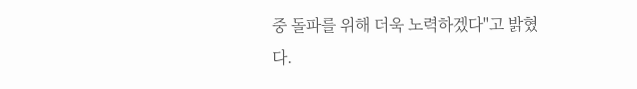중 돌파를 위해 더욱 노력하겠다"고 밝혔다.